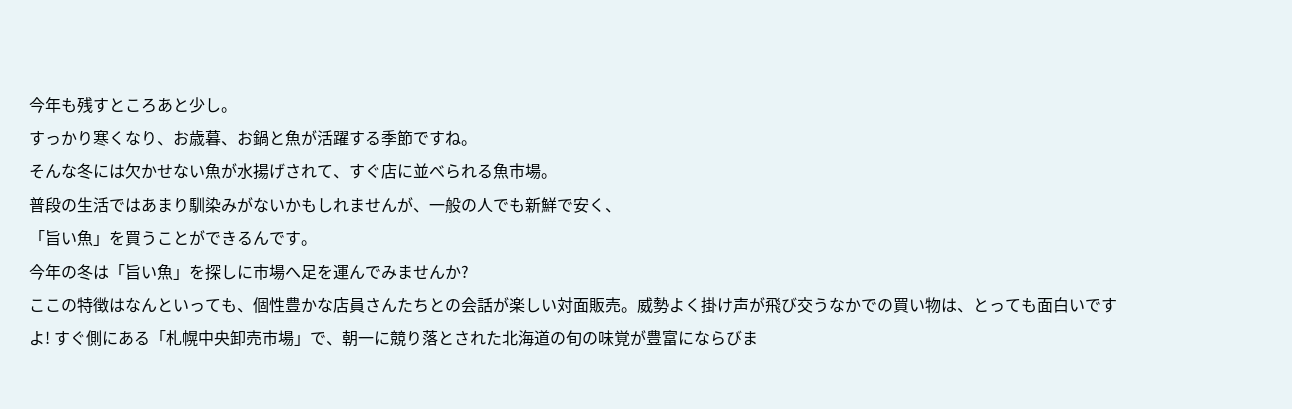今年も残すところあと少し。
すっかり寒くなり、お歳暮、お鍋と魚が活躍する季節ですね。
そんな冬には欠かせない魚が水揚げされて、すぐ店に並べられる魚市場。
普段の生活ではあまり馴染みがないかもしれませんが、一般の人でも新鮮で安く、
「旨い魚」を買うことができるんです。
今年の冬は「旨い魚」を探しに市場へ足を運んでみませんか?
ここの特徴はなんといっても、個性豊かな店員さんたちとの会話が楽しい対面販売。威勢よく掛け声が飛び交うなかでの買い物は、とっても面白いですよ! すぐ側にある「札幌中央卸売市場」で、朝一に競り落とされた北海道の旬の味覚が豊富にならびま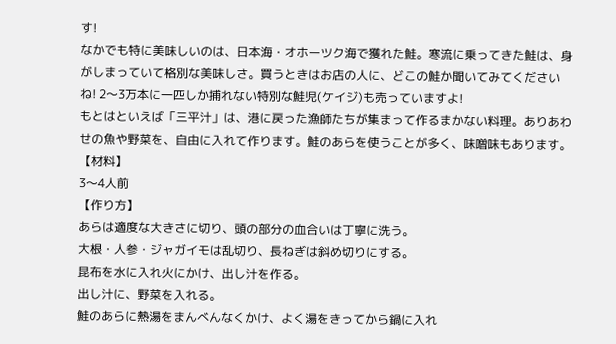す!
なかでも特に美味しいのは、日本海・オホーツク海で獲れた鮭。寒流に乗ってきた鮭は、身がしまっていて格別な美味しさ。買うときはお店の人に、どこの鮭か聞いてみてくださいね! 2〜3万本に一匹しか捕れない特別な鮭児(ケイジ)も売っていますよ!
もとはといえば「三平汁」は、港に戻った漁師たちが集まって作るまかない料理。ありあわせの魚や野菜を、自由に入れて作ります。鮭のあらを使うことが多く、味噌味もあります。
【材料】
3〜4人前
【作り方】
あらは適度な大きさに切り、頭の部分の血合いは丁寧に洗う。
大根・人参・ジャガイモは乱切り、長ねぎは斜め切りにする。
昆布を水に入れ火にかけ、出し汁を作る。
出し汁に、野菜を入れる。
鮭のあらに熱湯をまんべんなくかけ、よく湯をきってから鍋に入れ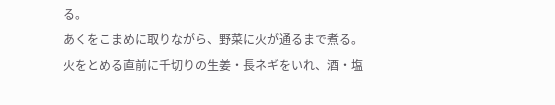る。
あくをこまめに取りながら、野菜に火が通るまで煮る。
火をとめる直前に千切りの生姜・長ネギをいれ、酒・塩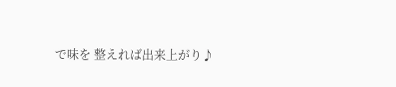で味を 整えれば出来上がり♪